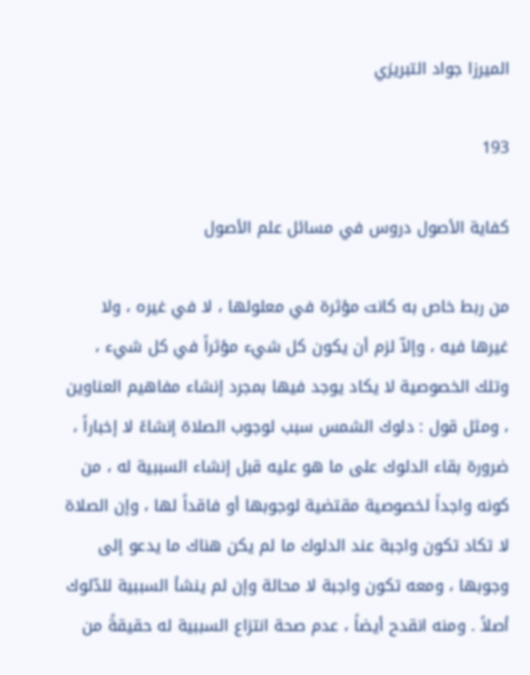الميرزا جواد التبريزي

193

كفاية الأصول دروس في مسائل علم الأصول

من ربط خاص به كانت مؤثرة في معلولها ، لا في غيره ، ولا غيرها فيه ، وإلاّ لزم أن يكون كل شيء مؤثراً في كل شيء ، وتلك الخصوصية لا يكاد يوجد فيها بمجرد إنشاء مفاهيم العناوين ، ومثل قول : دلوك الشمس سبب لوجوب الصلاة إنشاءً لا إخباراً ، ضرورة بقاء الدلوك على ما هو عليه قبل إنشاء السببية له ، من كونه واجداً لخصوصية مقتضية لوجوبها أو فاقداً لها ، وإن الصلاة لا تكاد تكون واجبة عند الدلوك ما لم يكن هناك ما يدعو إلى وجوبها ، ومعه تكون واجبة لا محالة وإن لم ينشأ السببية للدّلوك أصلاً . ومنه انقدح أيضاً ، عدم صحة انتزاع السببية له حقيقةً من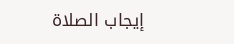إيجاب الصلاة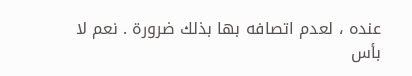عنده ، لعدم اتصافه بها بذلك ضرورة . نعم لا بأس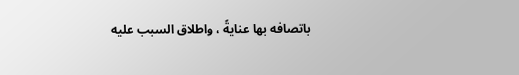باتصافه بها عنايةً ، واطلاق السبب عليه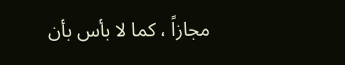مجازاً ، كما لا بأس بأن